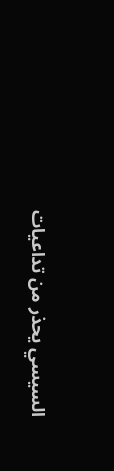السيسي يحذر من تداعيات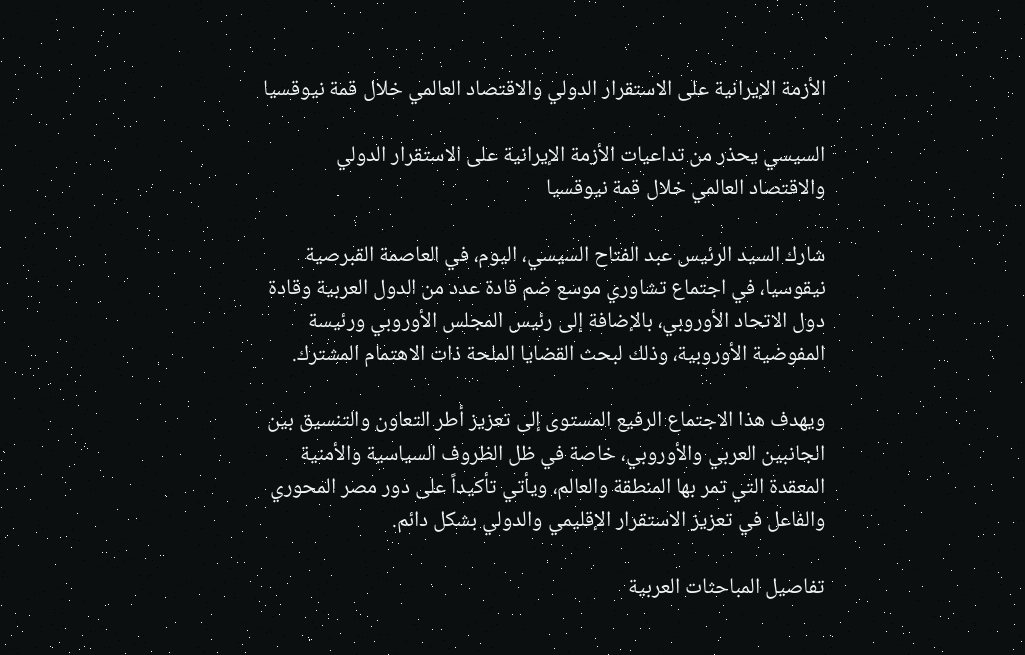الأزمة الإيرانية على الاستقرار الدولي والاقتصاد العالمي خلال قمة نيوقسيا

السيسي يحذر من تداعيات الأزمة الإيرانية على الاستقرار الدولي والاقتصاد العالمي خلال قمة نيوقسيا

شارك السيد الرئيس عبد الفتاح السيسي، اليوم، في العاصمة القبرصية نيقوسيا، في اجتماع تشاوري موسع ضم قادة عدد من الدول العربية وقادة دول الاتحاد الأوروبي، بالإضافة إلى رئيس المجلس الأوروبي ورئيسة المفوضية الأوروبية، وذلك لبحث القضايا الملحة ذات الاهتمام المشترك.

ويهدف هذا الاجتماع الرفيع المستوى إلى تعزيز أطر التعاون والتنسيق بين الجانبين العربي والأوروبي، خاصة في ظل الظروف السياسية والأمنية المعقدة التي تمر بها المنطقة والعالم، ويأتي تأكيداً على دور مصر المحوري والفاعل في تعزيز الاستقرار الإقليمي والدولي بشكل دائم.

تفاصيل المباحثات العربية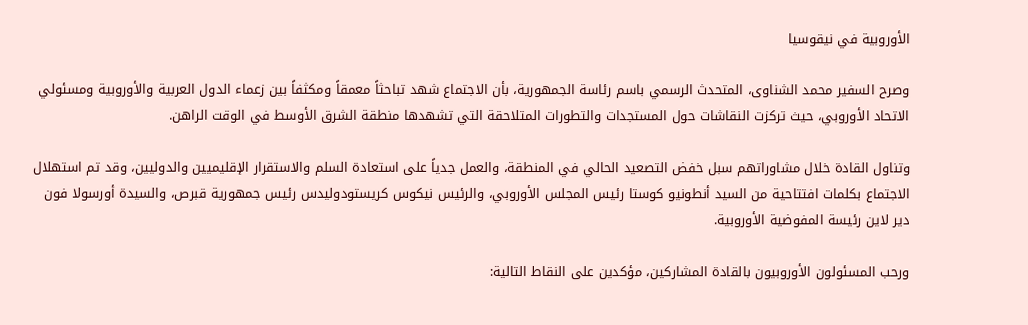الأوروبية في نيقوسيا

وصرح السفير محمد الشناوى، المتحدث الرسمي باسم رئاسة الجمهورية، بأن الاجتماع شهد تباحثاً معمقاً ومكثفاً بين زعماء الدول العربية والأوروبية ومسئولي الاتحاد الأوروبي، حيث تركزت النقاشات حول المستجدات والتطورات المتلاحقة التي تشهدها منطقة الشرق الأوسط في الوقت الراهن.

وتناول القادة خلال مشاوراتهم سبل خفض التصعيد الحالي في المنطقة، والعمل جدياً على استعادة السلم والاستقرار الإقليميين والدوليين، وقد تم استهلال الاجتماع بكلمات افتتاحية من السيد أنطونيو كوستا رئيس المجلس الأوروبي، والرئيس نيكوس كريستودوليدس رئيس جمهورية قبرص، والسيدة أورسولا فون دير لاين رئيسة المفوضية الأوروبية.

ورحب المسئولون الأوروبيون بالقادة المشاركين، مؤكدين على النقاط التالية: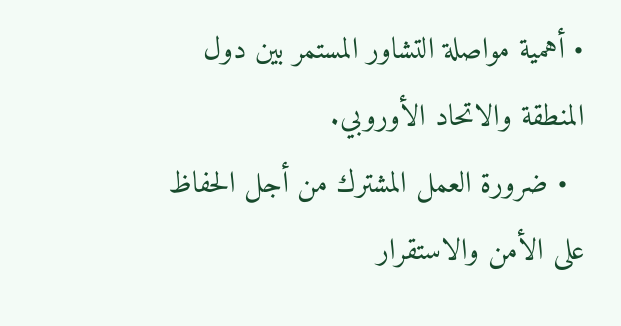• أهمية مواصلة التشاور المستمر بين دول المنطقة والاتحاد الأوروبي.
  • ضرورة العمل المشترك من أجل الحفاظ على الأمن والاستقرار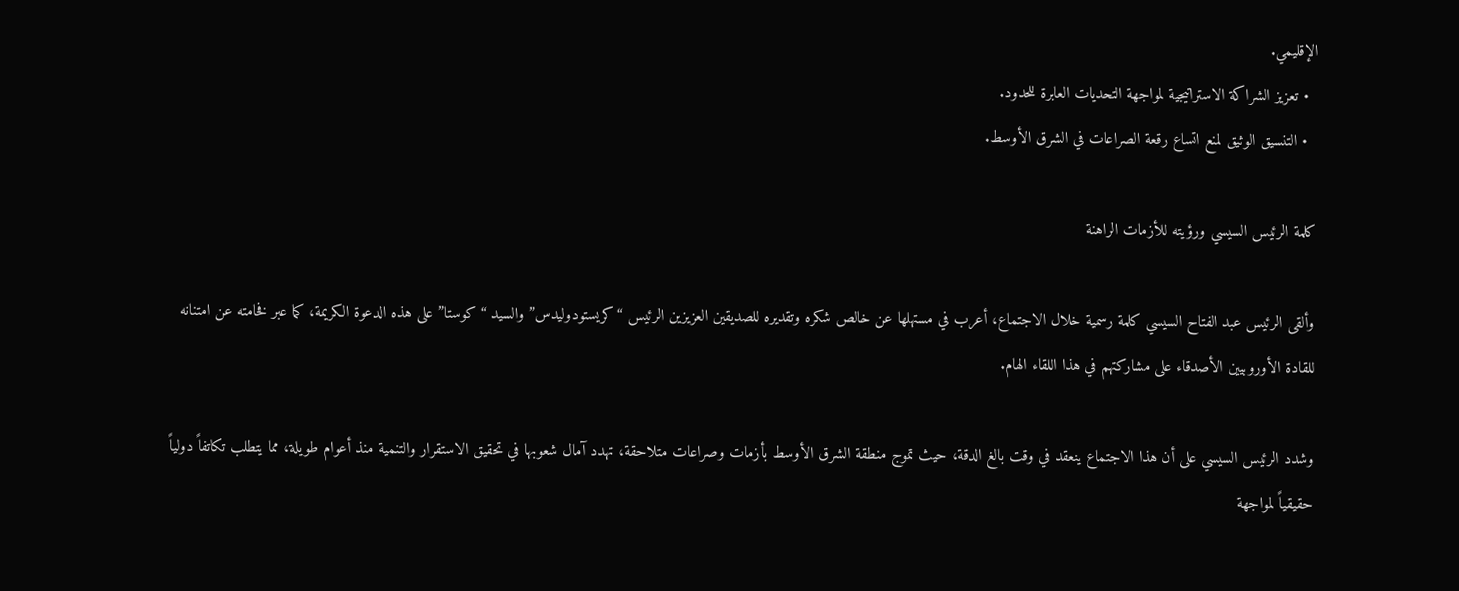الإقليمي.
  • تعزيز الشراكة الاستراتيجية لمواجهة التحديات العابرة للحدود.
  • التنسيق الوثيق لمنع اتساع رقعة الصراعات في الشرق الأوسط.

كلمة الرئيس السيسي ورؤيته للأزمات الراهنة

وألقى الرئيس عبد الفتاح السيسي كلمة رسمية خلال الاجتماع، أعرب في مستهلها عن خالص شكره وتقديره للصديقين العزيزين الرئيس “كريستودوليدس” والسيد “كوستا” على هذه الدعوة الكريمة، كما عبر فخامته عن امتنانه للقادة الأوروبيين الأصدقاء على مشاركتهم في هذا اللقاء الهام.

وشدد الرئيس السيسي على أن هذا الاجتماع ينعقد في وقت بالغ الدقة، حيث تموج منطقة الشرق الأوسط بأزمات وصراعات متلاحقة، تهدد آمال شعوبها في تحقيق الاستقرار والتنمية منذ أعوام طويلة، مما يتطلب تكاتفاً دولياً حقيقياً لمواجهة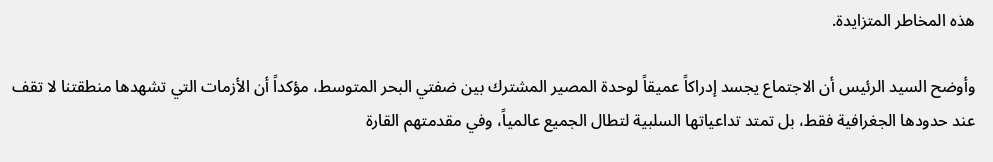هذه المخاطر المتزايدة.

وأوضح السيد الرئيس أن الاجتماع يجسد إدراكاً عميقاً لوحدة المصير المشترك بين ضفتي البحر المتوسط، مؤكداً أن الأزمات التي تشهدها منطقتنا لا تقف عند حدودها الجغرافية فقط، بل تمتد تداعياتها السلبية لتطال الجميع عالمياً، وفي مقدمتهم القارة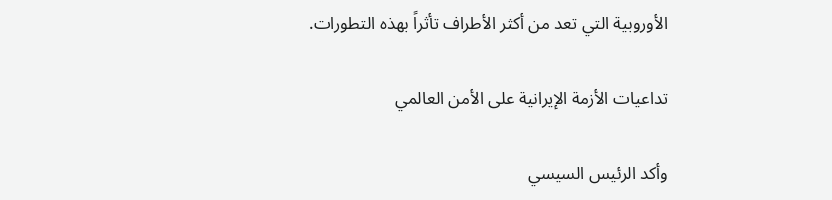الأوروبية التي تعد من أكثر الأطراف تأثراً بهذه التطورات.

تداعيات الأزمة الإيرانية على الأمن العالمي

وأكد الرئيس السيسي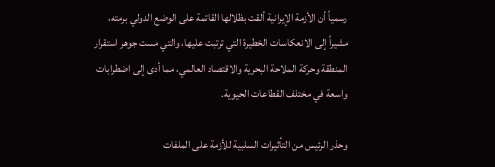رسمياً أن الأزمة الإيرانية ألقت بظلالها القاتمة على الوضع الدولي برمته، مشيراً إلى الانعكاسات الخطيرة التي ترتبت عليها، والتي مست جوهر استقرار المنطقة وحركة الملاحة البحرية والاقتصاد العالمي، مما أدى إلى اضطرابات واسعة في مختلف القطاعات الحيوية.

وحذر الرئيس من التأثيرات السلبية للأزمة على الملفات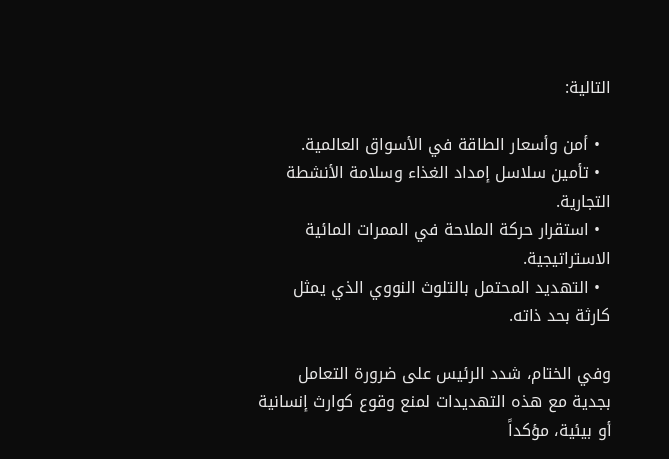التالية:

  • أمن وأسعار الطاقة في الأسواق العالمية.
  • تأمين سلاسل إمداد الغذاء وسلامة الأنشطة التجارية.
  • استقرار حركة الملاحة في الممرات المائية الاستراتيجية.
  • التهديد المحتمل بالتلوث النووي الذي يمثل كارثة بحد ذاته.

وفي الختام، شدد الرئيس على ضرورة التعامل بجدية مع هذه التهديدات لمنع وقوع كوارث إنسانية أو بيئية، مؤكداً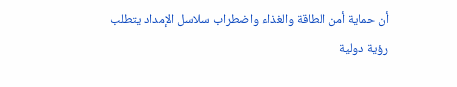أن حماية أمن الطاقة والغذاء واضطراب سلاسل الإمداد يتطلب رؤية دولية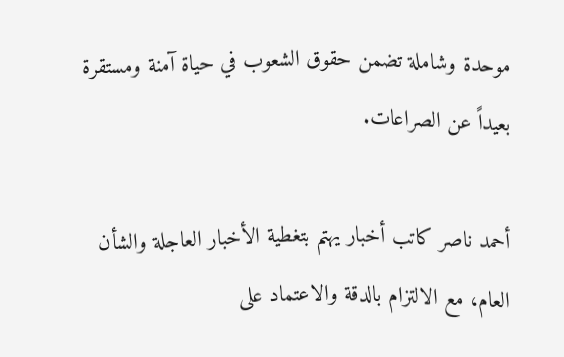موحدة وشاملة تضمن حقوق الشعوب في حياة آمنة ومستقرة بعيداً عن الصراعات.

أحمد ناصر كاتب أخبار يهتم بتغطية الأخبار العاجلة والشأن العام، مع الالتزام بالدقة والاعتماد على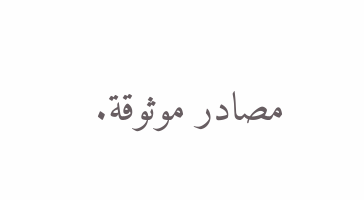مصادر موثوقة.